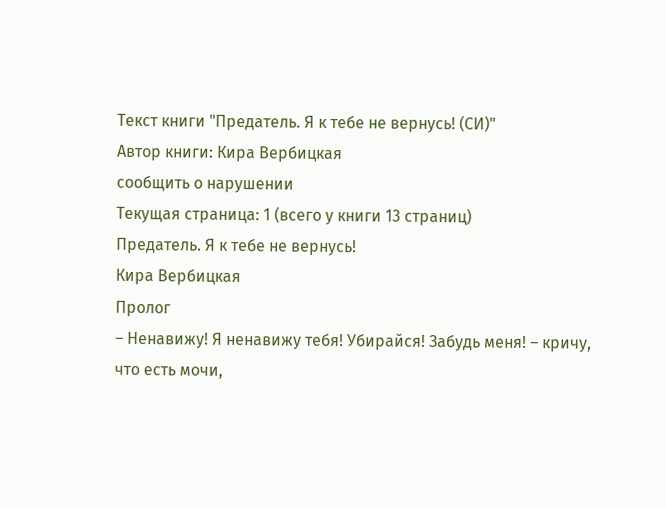Текст книги "Предатель. Я к тебе не вернусь! (СИ)"
Автор книги: Кира Вербицкая
сообщить о нарушении
Текущая страница: 1 (всего у книги 13 страниц)
Предатель. Я к тебе не вернусь!
Кира Вербицкая
Пролог
– Ненавижу! Я ненавижу тебя! Убирайся! Забудь меня! – кричу, что есть мочи,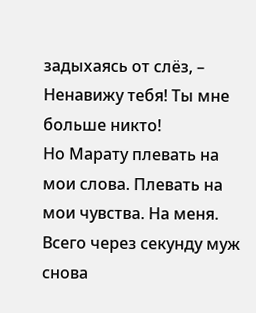задыхаясь от слёз, – Ненавижу тебя! Ты мне больше никто!
Но Марату плевать на мои слова. Плевать на мои чувства. На меня. Всего через секунду муж снова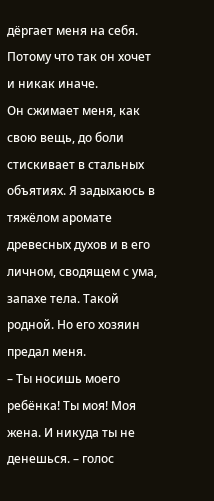дёргает меня на себя. Потому что так он хочет и никак иначе.
Он сжимает меня, как свою вещь, до боли стискивает в стальных объятиях. Я задыхаюсь в тяжёлом аромате древесных духов и в его личном, сводящем с ума, запахе тела. Такой родной. Но его хозяин предал меня.
– Ты носишь моего ребёнка! Ты моя! Моя жена. И никуда ты не денешься. – голос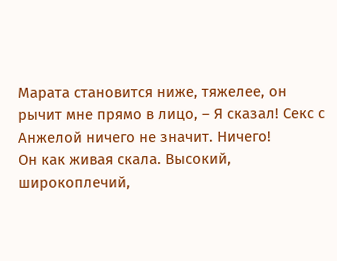Марата становится ниже, тяжелее, он рычит мне прямо в лицо, – Я сказал! Секс с Анжелой ничего не значит. Ничего!
Он как живая скала. Высокий, широкоплечий,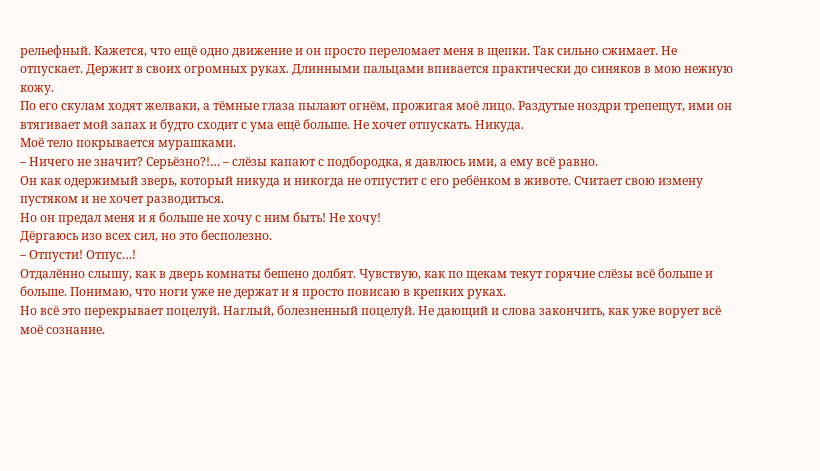рельефный. Кажется, что ещё одно движение и он просто переломает меня в щепки. Так сильно сжимает. Не отпускает. Держит в своих огромных руках. Длинными пальцами впивается практически до синяков в мою нежную кожу.
По его скулам ходят желваки, а тёмные глаза пылают огнём, прожигая моё лицо. Раздутые ноздри трепещут, ими он втягивает мой запах и будто сходит с ума ещё больше. Не хочет отпускать. Никуда.
Моё тело покрывается мурашками.
– Ничего не значит? Серьёзно?!… – слёзы капают с подбородка, я давлюсь ими, а ему всё равно.
Он как одержимый зверь, который никуда и никогда не отпустит с его ребёнком в животе. Считает свою измену пустяком и не хочет разводиться.
Но он предал меня и я больше не хочу с ним быть! Не хочу!
Дёргаюсь изо всех сил, но это бесполезно.
– Отпусти! Отпус…!
Отдалённо слышу, как в дверь комнаты бешено долбят. Чувствую, как по щекам текут горячие слёзы всё больше и больше. Понимаю, что ноги уже не держат и я просто повисаю в крепких руках.
Но всё это перекрывает поцелуй. Наглый, болезненный поцелуй. Не дающий и слова закончить, как уже ворует всё моё сознание.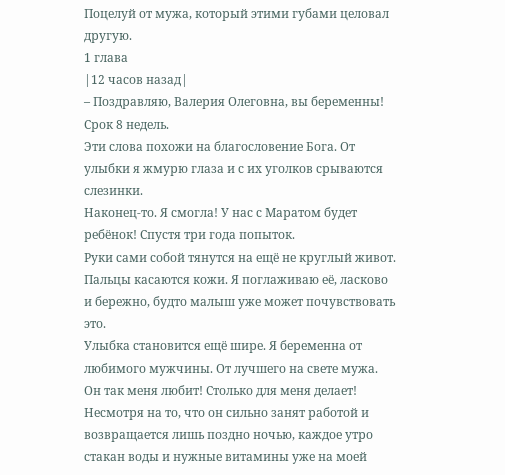Поцелуй от мужа, который этими губами целовал другую.
1 глава
|12 часов назад|
– Поздравляю, Валерия Олеговна, вы беременны! Срок 8 недель.
Эти слова похожи на благословение Бога. От улыбки я жмурю глаза и с их уголков срываются слезинки.
Наконец-то. Я смогла! У нас с Маратом будет ребёнок! Спустя три года попыток.
Руки сами собой тянутся на ещё не круглый живот. Пальцы касаются кожи. Я поглаживаю её, ласково и бережно, будто малыш уже может почувствовать это.
Улыбка становится ещё шире. Я беременна от любимого мужчины. От лучшего на свете мужа.
Он так меня любит! Столько для меня делает!
Несмотря на то, что он сильно занят работой и возвращается лишь поздно ночью, каждое утро стакан воды и нужные витамины уже на моей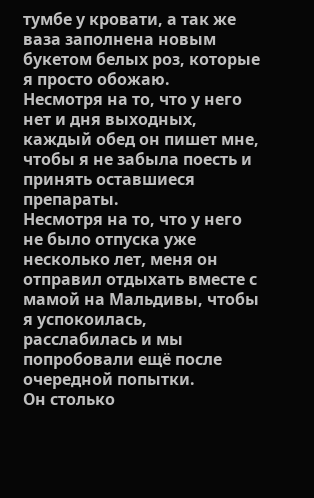тумбе у кровати, а так же ваза заполнена новым букетом белых роз, которые я просто обожаю.
Несмотря на то, что у него нет и дня выходных, каждый обед он пишет мне, чтобы я не забыла поесть и принять оставшиеся препараты.
Несмотря на то, что у него не было отпуска уже несколько лет, меня он отправил отдыхать вместе с мамой на Мальдивы, чтобы я успокоилась, расслабилась и мы попробовали ещё после очередной попытки.
Он столько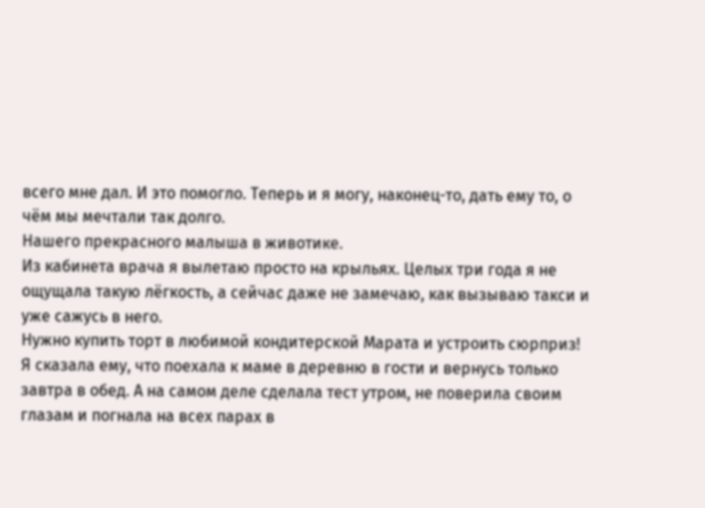всего мне дал. И это помогло. Теперь и я могу, наконец-то, дать ему то, о чём мы мечтали так долго.
Нашего прекрасного малыша в животике.
Из кабинета врача я вылетаю просто на крыльях. Целых три года я не ощущала такую лёгкость, а сейчас даже не замечаю, как вызываю такси и уже сажусь в него.
Нужно купить торт в любимой кондитерской Марата и устроить сюрприз!
Я сказала ему, что поехала к маме в деревню в гости и вернусь только завтра в обед. А на самом деле сделала тест утром, не поверила своим глазам и погнала на всех парах в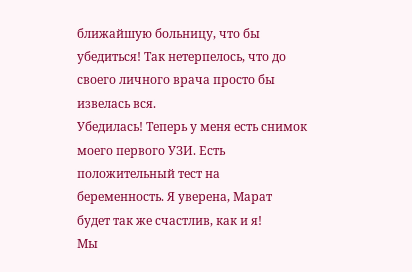ближайшую больницу, что бы убедиться! Так нетерпелось, что до своего личного врача просто бы извелась вся.
Убедилась! Теперь у меня есть снимок моего первого УЗИ. Есть положительный тест на беременность. Я уверена, Марат будет так же счастлив, как и я!
Мы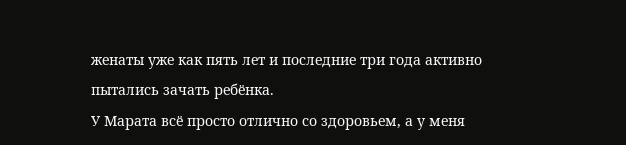женаты уже как пять лет и последние три года активно пытались зачать ребёнка.
У Марата всё просто отлично со здоровьем, а у меня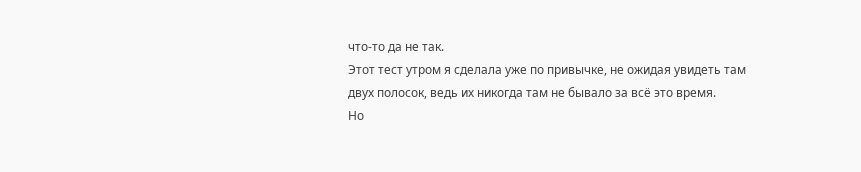что-то да не так.
Этот тест утром я сделала уже по привычке, не ожидая увидеть там двух полосок, ведь их никогда там не бывало за всё это время.
Но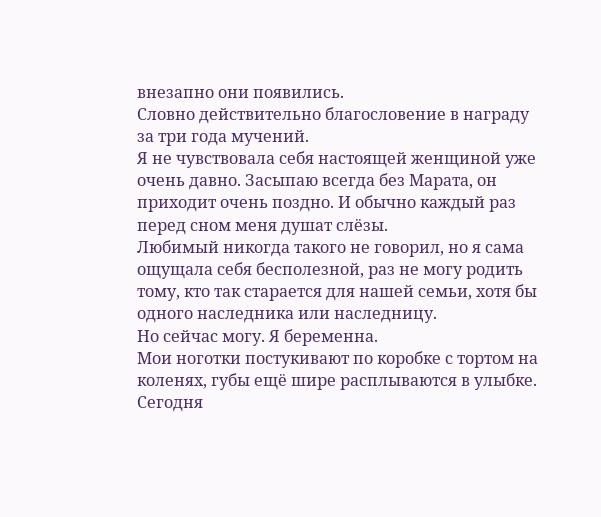внезапно они появились.
Словно действительно благословение в награду за три года мучений.
Я не чувствовала себя настоящей женщиной уже очень давно. Засыпаю всегда без Марата, он приходит очень поздно. И обычно каждый раз перед сном меня душат слёзы.
Любимый никогда такого не говорил, но я сама ощущала себя бесполезной, раз не могу родить тому, кто так старается для нашей семьи, хотя бы одного наследника или наследницу.
Но сейчас могу. Я беременна.
Мои ноготки постукивают по коробке с тортом на коленях, губы ещё шире расплываются в улыбке.
Сегодня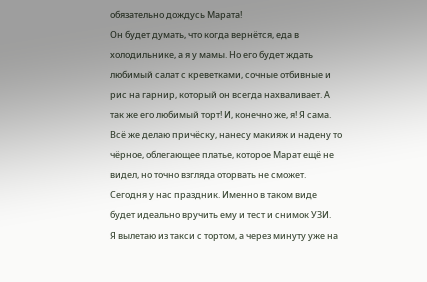обязательно дождусь Марата!
Он будет думать, что когда вернётся, еда в холодильнике, а я у мамы. Но его будет ждать любимый салат с креветками, сочные отбивные и рис на гарнир, который он всегда нахваливает. А так же его любимый торт! И, конечно же, я! Я сама.
Всё же делаю причёску, нанесу макияж и надену то чёрное, облегающее платье, которое Марат ещё не видел, но точно взгляда оторвать не сможет.
Сегодня у нас праздник. Именно в таком виде будет идеально вручить ему и тест и снимок УЗИ.
Я вылетаю из такси с тортом, а через минуту уже на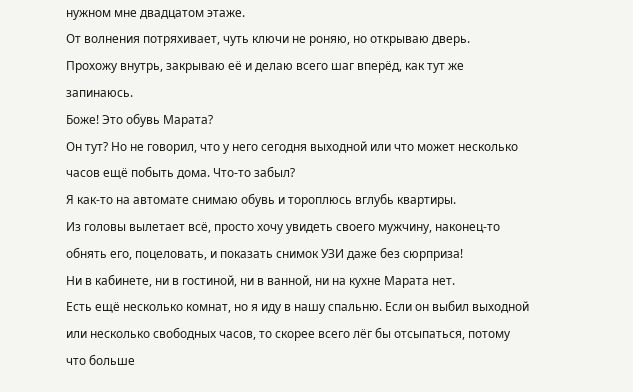нужном мне двадцатом этаже.
От волнения потряхивает, чуть ключи не роняю, но открываю дверь.
Прохожу внутрь, закрываю её и делаю всего шаг вперёд, как тут же запинаюсь.
Боже! Это обувь Марата?
Он тут? Но не говорил, что у него сегодня выходной или что может несколько часов ещё побыть дома. Что-то забыл?
Я как-то на автомате снимаю обувь и тороплюсь вглубь квартиры.
Из головы вылетает всё, просто хочу увидеть своего мужчину, наконец-то обнять его, поцеловать, и показать снимок УЗИ даже без сюрприза!
Ни в кабинете, ни в гостиной, ни в ванной, ни на кухне Марата нет.
Есть ещё несколько комнат, но я иду в нашу спальню. Если он выбил выходной или несколько свободных часов, то скорее всего лёг бы отсыпаться, потому что больше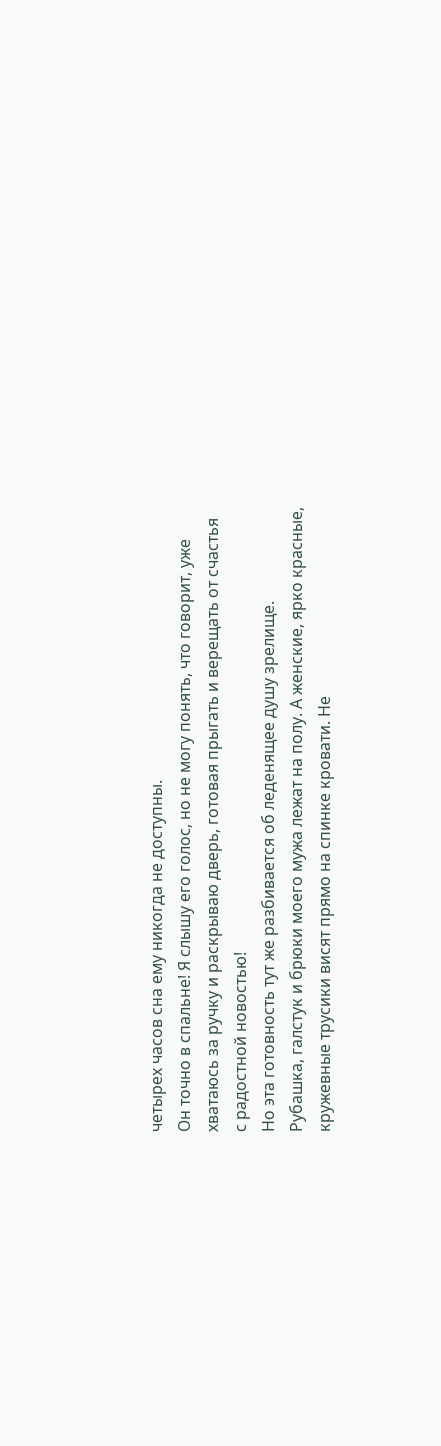четырех часов сна ему никогда не доступны.
Он точно в спальне! Я слышу его голос, но не могу понять, что говорит, уже хватаюсь за ручку и раскрываю дверь, готовая прыгать и верещать от счастья с радостной новостью!
Но эта готовность тут же разбивается об леденящее душу зрелище.
Рубашка, галстук и брюки моего мужа лежат на полу. А женские, ярко красные, кружевные трусики висят прямо на спинке кровати. Не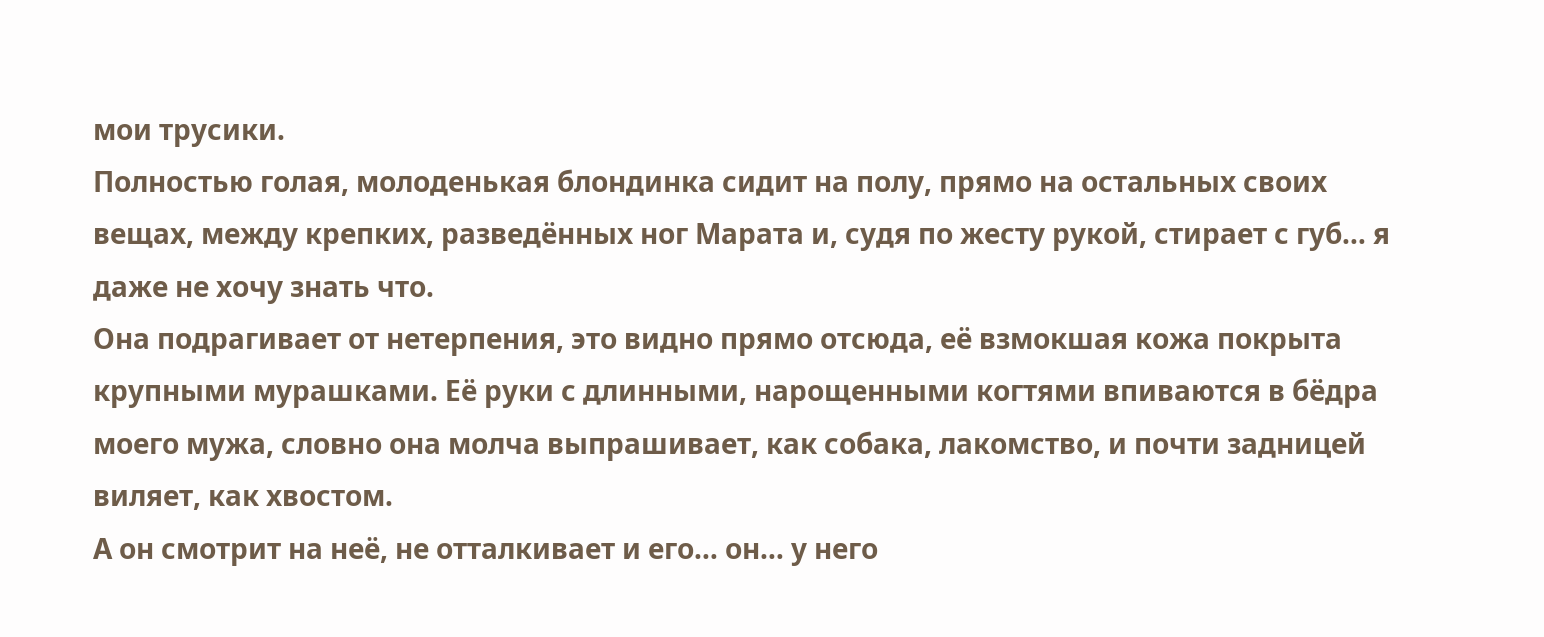мои трусики.
Полностью голая, молоденькая блондинка сидит на полу, прямо на остальных своих вещах, между крепких, разведённых ног Марата и, судя по жесту рукой, стирает с губ… я даже не хочу знать что.
Она подрагивает от нетерпения, это видно прямо отсюда, её взмокшая кожа покрыта крупными мурашками. Её руки с длинными, нарощенными когтями впиваются в бёдра моего мужа, словно она молча выпрашивает, как собака, лакомство, и почти задницей виляет, как хвостом.
А он смотрит на неё, не отталкивает и его… он… у него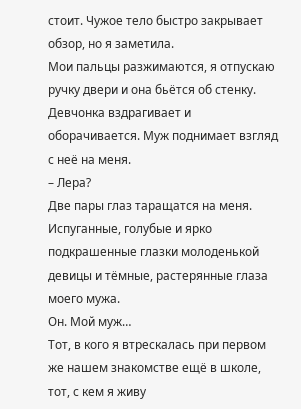стоит. Чужое тело быстро закрывает обзор, но я заметила.
Мои пальцы разжимаются, я отпускаю ручку двери и она бьётся об стенку.
Девчонка вздрагивает и оборачивается. Муж поднимает взгляд с неё на меня.
– Лера?
Две пары глаз таращатся на меня.
Испуганные, голубые и ярко подкрашенные глазки молоденькой девицы и тёмные, растерянные глаза моего мужа.
Он. Мой муж…
Тот, в кого я втрескалась при первом же нашем знакомстве ещё в школе, тот, с кем я живу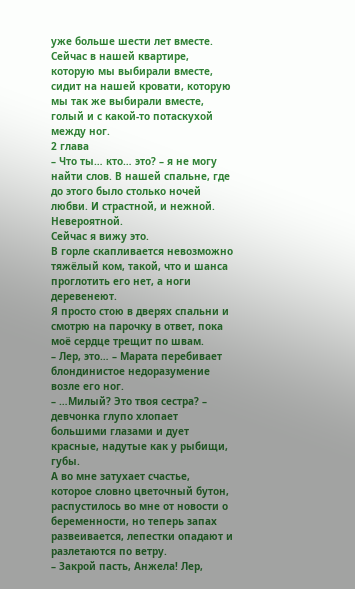уже больше шести лет вместе.
Сейчас в нашей квартире, которую мы выбирали вместе, сидит на нашей кровати, которую мы так же выбирали вместе, голый и с какой-то потаскухой между ног.
2 глава
– Что ты… кто… это? – я не могу найти слов. В нашей спальне, где до этого было столько ночей любви. И страстной, и нежной. Невероятной.
Сейчас я вижу это.
В горле скапливается невозможно тяжёлый ком, такой, что и шанса проглотить его нет, а ноги деревенеют.
Я просто стою в дверях спальни и смотрю на парочку в ответ, пока моё сердце трещит по швам.
– Лер, это… – Марата перебивает блондинистое недоразумение возле его ног.
– …Милый? Это твоя сестра? – девчонка глупо хлопает большими глазами и дует красные, надутые как у рыбищи, губы.
А во мне затухает счастье, которое словно цветочный бутон, распустилось во мне от новости о беременности, но теперь запах развеивается, лепестки опадают и разлетаются по ветру.
– Закрой пасть, Анжела! Лер,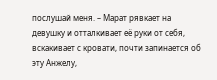послушай меня. – Марат рявкает на девушку и отталкивает её руки от себя, вскакивает с кровати, почти запинается об эту Анжелу,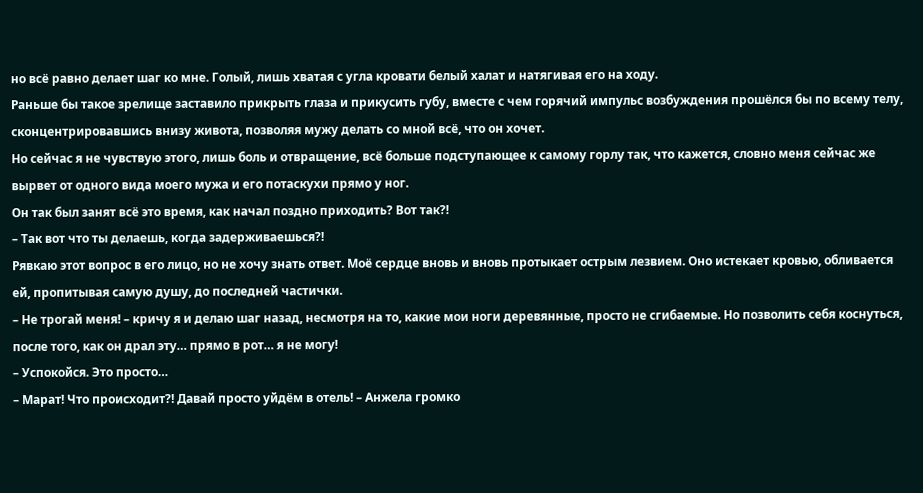но всё равно делает шаг ко мне. Голый, лишь хватая с угла кровати белый халат и натягивая его на ходу.
Раньше бы такое зрелище заставило прикрыть глаза и прикусить губу, вместе с чем горячий импульс возбуждения прошёлся бы по всему телу, сконцентрировавшись внизу живота, позволяя мужу делать со мной всё, что он хочет.
Но сейчас я не чувствую этого, лишь боль и отвращение, всё больше подступающее к самому горлу так, что кажется, словно меня сейчас же вырвет от одного вида моего мужа и его потаскухи прямо у ног.
Он так был занят всё это время, как начал поздно приходить? Вот так?!
– Так вот что ты делаешь, когда задерживаешься?!
Рявкаю этот вопрос в его лицо, но не хочу знать ответ. Моё сердце вновь и вновь протыкает острым лезвием. Оно истекает кровью, обливается ей, пропитывая самую душу, до последней частички.
– Не трогай меня! – кричу я и делаю шаг назад, несмотря на то, какие мои ноги деревянные, просто не сгибаемые. Но позволить себя коснуться, после того, как он драл эту… прямо в рот… я не могу!
– Успокойся. Это просто…
– Марат! Что происходит?! Давай просто уйдём в отель! – Анжела громко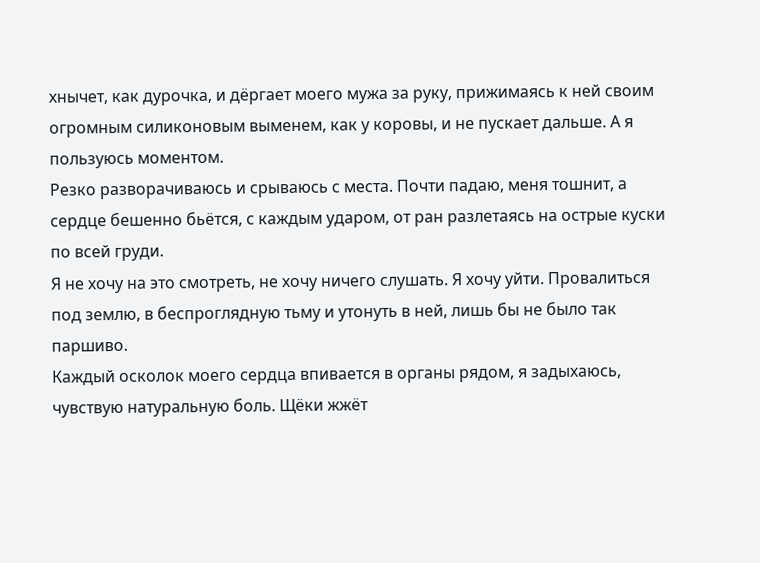хнычет, как дурочка, и дёргает моего мужа за руку, прижимаясь к ней своим огромным силиконовым выменем, как у коровы, и не пускает дальше. А я пользуюсь моментом.
Резко разворачиваюсь и срываюсь с места. Почти падаю, меня тошнит, а сердце бешенно бьётся, с каждым ударом, от ран разлетаясь на острые куски по всей груди.
Я не хочу на это смотреть, не хочу ничего слушать. Я хочу уйти. Провалиться под землю, в беспроглядную тьму и утонуть в ней, лишь бы не было так паршиво.
Каждый осколок моего сердца впивается в органы рядом, я задыхаюсь, чувствую натуральную боль. Щёки жжёт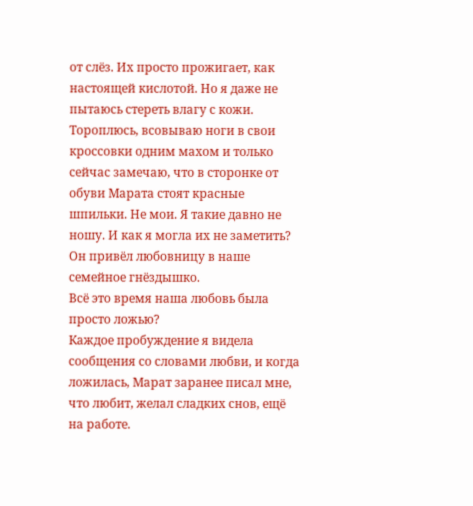от слёз. Их просто прожигает, как настоящей кислотой. Но я даже не пытаюсь стереть влагу с кожи.
Тороплюсь, всовываю ноги в свои кроссовки одним махом и только сейчас замечаю, что в сторонке от обуви Марата стоят красные шпильки. Не мои. Я такие давно не ношу. И как я могла их не заметить?
Он привёл любовницу в наше семейное гнёздышко.
Всё это время наша любовь была просто ложью?
Каждое пробуждение я видела сообщения со словами любви, и когда ложилась, Марат заранее писал мне, что любит, желал сладких снов, ещё на работе.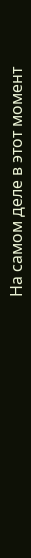На самом деле в этот момент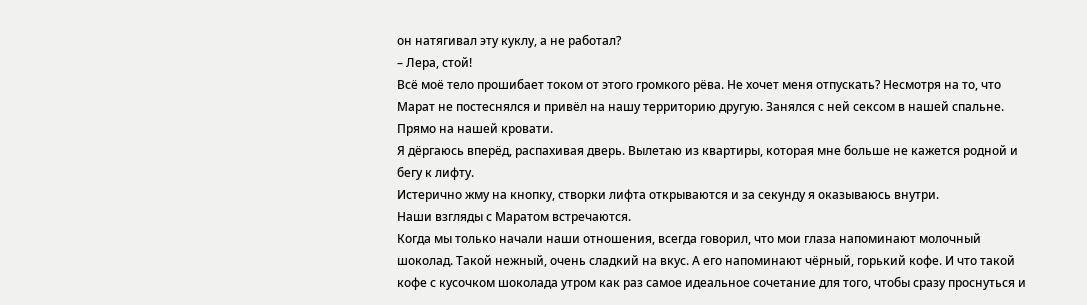он натягивал эту куклу, а не работал?
– Лера, стой!
Всё моё тело прошибает током от этого громкого рёва. Не хочет меня отпускать? Несмотря на то, что Марат не постеснялся и привёл на нашу территорию другую. Занялся с ней сексом в нашей спальне. Прямо на нашей кровати.
Я дёргаюсь вперёд, распахивая дверь. Вылетаю из квартиры, которая мне больше не кажется родной и бегу к лифту.
Истерично жму на кнопку, створки лифта открываются и за секунду я оказываюсь внутри.
Наши взгляды с Маратом встречаются.
Когда мы только начали наши отношения, всегда говорил, что мои глаза напоминают молочный шоколад. Такой нежный, очень сладкий на вкус. А его напоминают чёрный, горький кофе. И что такой кофе с кусочком шоколада утром как раз самое идеальное сочетание для того, чтобы сразу проснуться и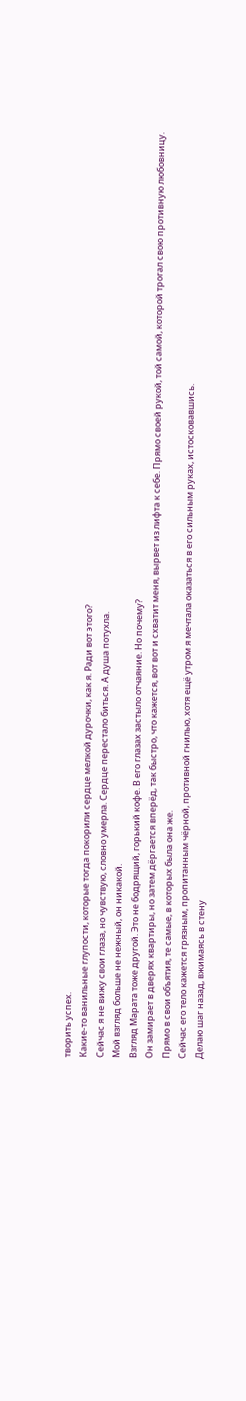творить успех.
Какие-то ванильные глупости, которые тогда покорили сердце мелкой дурочки, как я. Ради вот этого?
Сейчас я не вижу свои глаза, но чувствую, словно умерла. Сердце перестало биться. А душа потухла.
Мой взгляд больше не нежный, он никакой.
Взгляд Марата тоже другой. Это не бодрящий, горький кофе. В его глазах застыло отчаяние. Но почему?
Он замирает в дверях квартиры, но затем дёргается вперёд, так быстро, что кажется, вот вот и схватит меня, вырвет из лифта к себе. Прямо своей рукой, той самой, которой трогал свою противную любовницу. Прямо в свои объятия, те самые, в которых была она же.
Сейчас его тело кажется грязным, пропитанным чёрной, противной гнилью, хотя ещё утром я мечтала оказаться в его сильным руках, истосковавшись.
Делаю шаг назад, вжимаясь в стену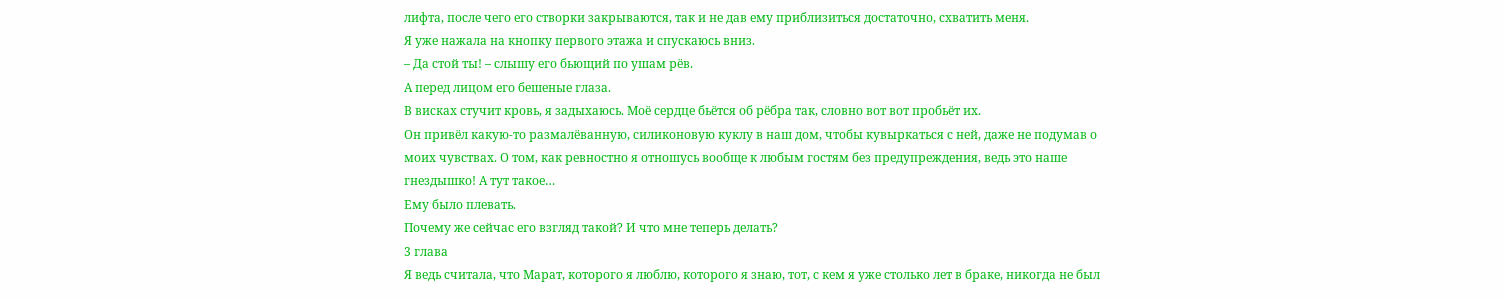лифта, после чего его створки закрываются, так и не дав ему приблизиться достаточно, схватить меня.
Я уже нажала на кнопку первого этажа и спускаюсь вниз.
– Да стой ты! – слышу его бьющий по ушам рёв.
А перед лицом его бешеные глаза.
В висках стучит кровь, я задыхаюсь. Моё сердце бьётся об рёбра так, словно вот вот пробьёт их.
Он привёл какую-то размалёванную, силиконовую куклу в наш дом, чтобы кувыркаться с ней, даже не подумав о моих чувствах. О том, как ревностно я отношусь вообще к любым гостям без предупреждения, ведь это наше гнездышко! А тут такое…
Ему было плевать.
Почему же сейчас его взгляд такой? И что мне теперь делать?
3 глава
Я ведь считала, что Марат, которого я люблю, которого я знаю, тот, с кем я уже столько лет в браке, никогда не был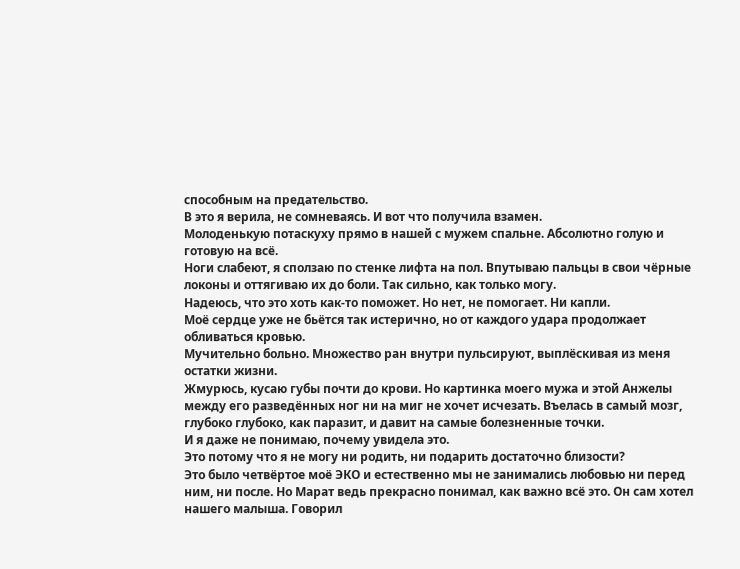способным на предательство.
В это я верила, не сомневаясь. И вот что получила взамен.
Молоденькую потаскуху прямо в нашей с мужем спальне. Абсолютно голую и готовую на всё.
Ноги слабеют, я сползаю по стенке лифта на пол. Впутываю пальцы в свои чёрные локоны и оттягиваю их до боли. Так сильно, как только могу.
Надеюсь, что это хоть как-то поможет. Но нет, не помогает. Ни капли.
Моё сердце уже не бьётся так истерично, но от каждого удара продолжает обливаться кровью.
Мучительно больно. Множество ран внутри пульсируют, выплёскивая из меня остатки жизни.
Жмурюсь, кусаю губы почти до крови. Но картинка моего мужа и этой Анжелы между его разведённых ног ни на миг не хочет исчезать. Въелась в самый мозг, глубоко глубоко, как паразит, и давит на самые болезненные точки.
И я даже не понимаю, почему увидела это.
Это потому что я не могу ни родить, ни подарить достаточно близости?
Это было четвёртое моё ЭКО и естественно мы не занимались любовью ни перед ним, ни после. Но Марат ведь прекрасно понимал, как важно всё это. Он сам хотел нашего малыша. Говорил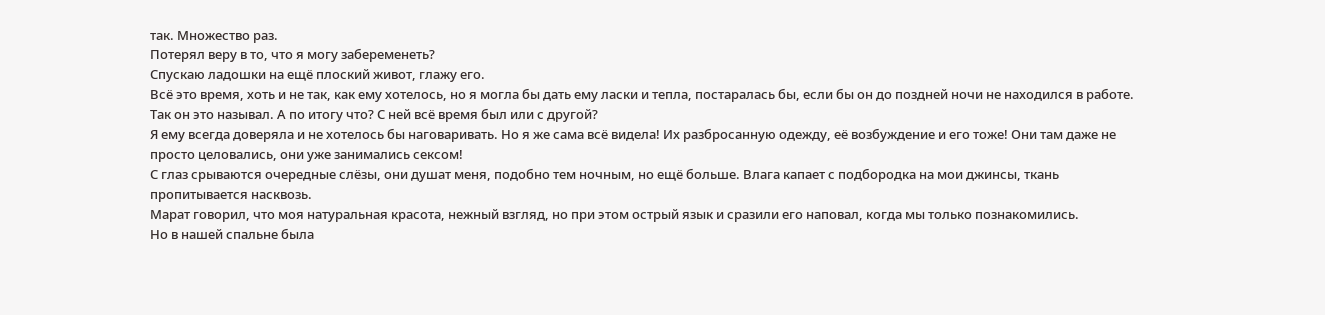так. Множество раз.
Потерял веру в то, что я могу забеременеть?
Спускаю ладошки на ещё плоский живот, глажу его.
Всё это время, хоть и не так, как ему хотелось, но я могла бы дать ему ласки и тепла, постаралась бы, если бы он до поздней ночи не находился в работе.
Так он это называл. А по итогу что? С ней всё время был или с другой?
Я ему всегда доверяла и не хотелось бы наговаривать. Но я же сама всё видела! Их разбросанную одежду, её возбуждение и его тоже! Они там даже не просто целовались, они уже занимались сексом!
С глаз срываются очередные слёзы, они душат меня, подобно тем ночным, но ещё больше. Влага капает с подбородка на мои джинсы, ткань пропитывается насквозь.
Марат говорил, что моя натуральная красота, нежный взгляд, но при этом острый язык и сразили его наповал, когда мы только познакомились.
Но в нашей спальне была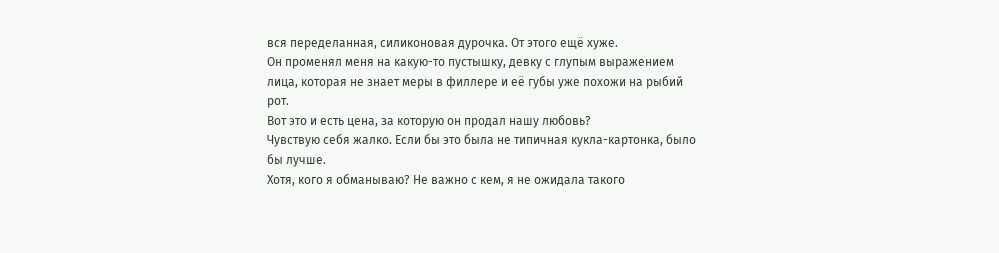вся переделанная, силиконовая дурочка. От этого ещё хуже.
Он променял меня на какую-то пустышку, девку с глупым выражением лица, которая не знает меры в филлере и её губы уже похожи на рыбий рот.
Вот это и есть цена, за которую он продал нашу любовь?
Чувствую себя жалко. Если бы это была не типичная кукла-картонка, было бы лучше.
Хотя, кого я обманываю? Не важно с кем, я не ожидала такого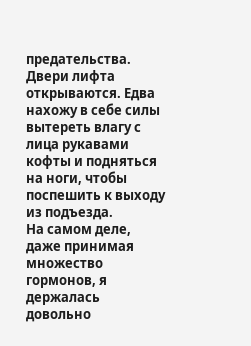предательства.
Двери лифта открываются. Едва нахожу в себе силы вытереть влагу с лица рукавами кофты и подняться на ноги, чтобы поспешить к выходу из подъезда.
На самом деле, даже принимая множество гормонов, я держалась довольно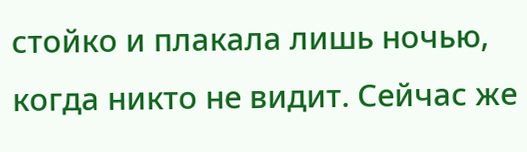стойко и плакала лишь ночью, когда никто не видит. Сейчас же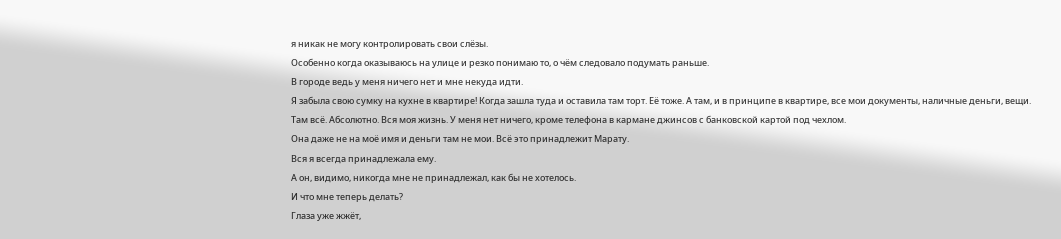я никак не могу контролировать свои слёзы.
Особенно когда оказываюсь на улице и резко понимаю то, о чём следовало подумать раньше.
В городе ведь у меня ничего нет и мне некуда идти.
Я забыла свою сумку на кухне в квартире! Когда зашла туда и оставила там торт. Её тоже. А там, и в принципе в квартире, все мои документы, наличные деньги, вещи.
Там всё. Абсолютно. Вся моя жизнь. У меня нет ничего, кроме телефона в кармане джинсов с банковской картой под чехлом.
Она даже не на моё имя и деньги там не мои. Всё это принадлежит Марату.
Вся я всегда принадлежала ему.
А он, видимо, никогда мне не принадлежал, как бы не хотелось.
И что мне теперь делать?
Глаза уже жжёт,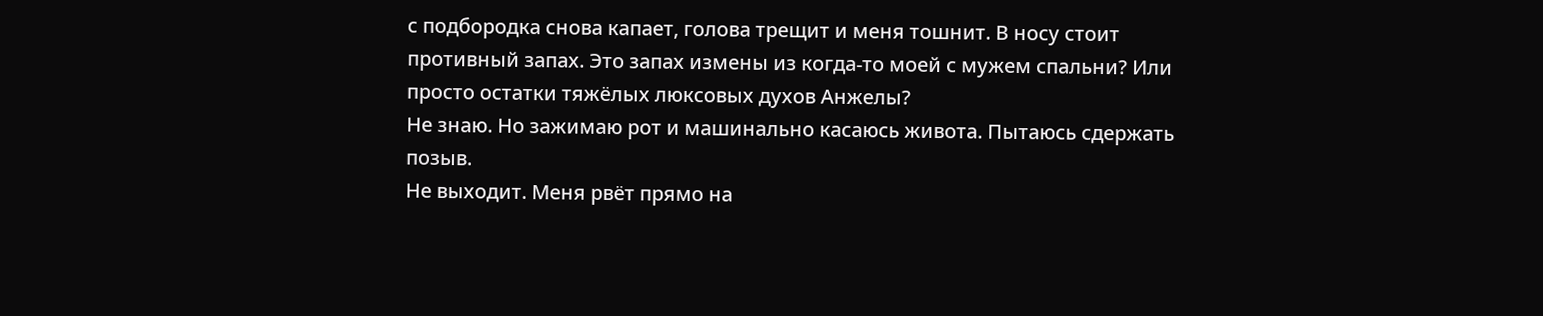с подбородка снова капает, голова трещит и меня тошнит. В носу стоит противный запах. Это запах измены из когда-то моей с мужем спальни? Или просто остатки тяжёлых люксовых духов Анжелы?
Не знаю. Но зажимаю рот и машинально касаюсь живота. Пытаюсь сдержать позыв.
Не выходит. Меня рвёт прямо на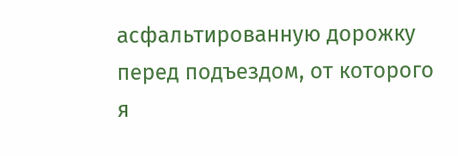асфальтированную дорожку перед подъездом, от которого я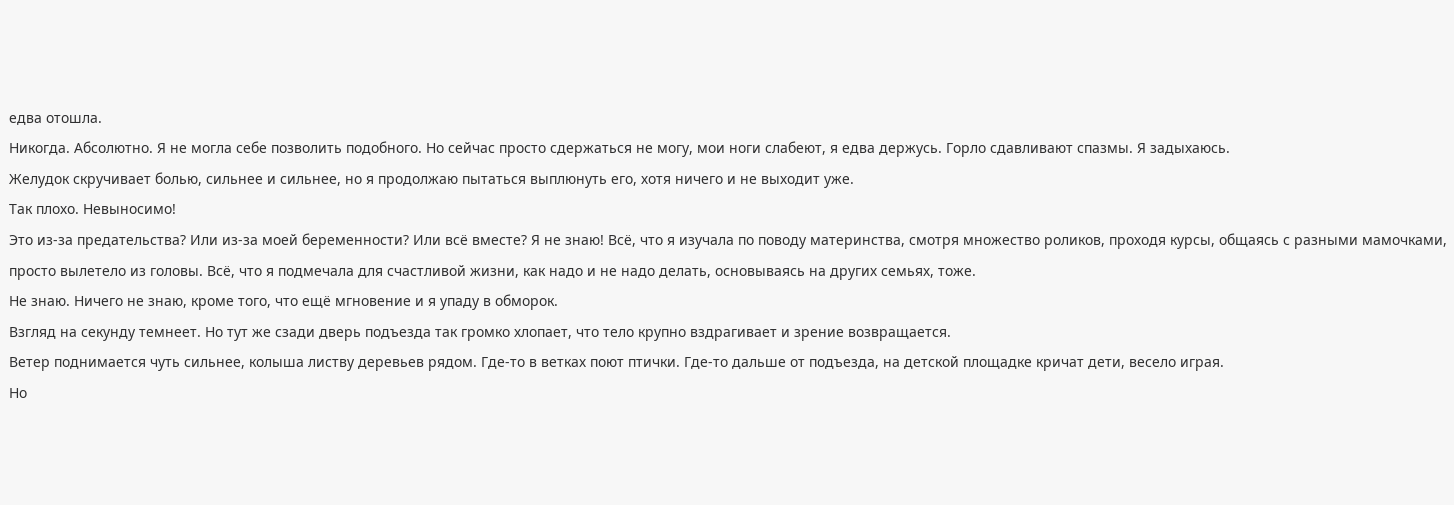едва отошла.
Никогда. Абсолютно. Я не могла себе позволить подобного. Но сейчас просто сдержаться не могу, мои ноги слабеют, я едва держусь. Горло сдавливают спазмы. Я задыхаюсь.
Желудок скручивает болью, сильнее и сильнее, но я продолжаю пытаться выплюнуть его, хотя ничего и не выходит уже.
Так плохо. Невыносимо!
Это из-за предательства? Или из-за моей беременности? Или всё вместе? Я не знаю! Всё, что я изучала по поводу материнства, смотря множество роликов, проходя курсы, общаясь с разными мамочками, просто вылетело из головы. Всё, что я подмечала для счастливой жизни, как надо и не надо делать, основываясь на других семьях, тоже.
Не знаю. Ничего не знаю, кроме того, что ещё мгновение и я упаду в обморок.
Взгляд на секунду темнеет. Но тут же сзади дверь подъезда так громко хлопает, что тело крупно вздрагивает и зрение возвращается.
Ветер поднимается чуть сильнее, колыша листву деревьев рядом. Где-то в ветках поют птички. Где-то дальше от подъезда, на детской площадке кричат дети, весело играя.
Но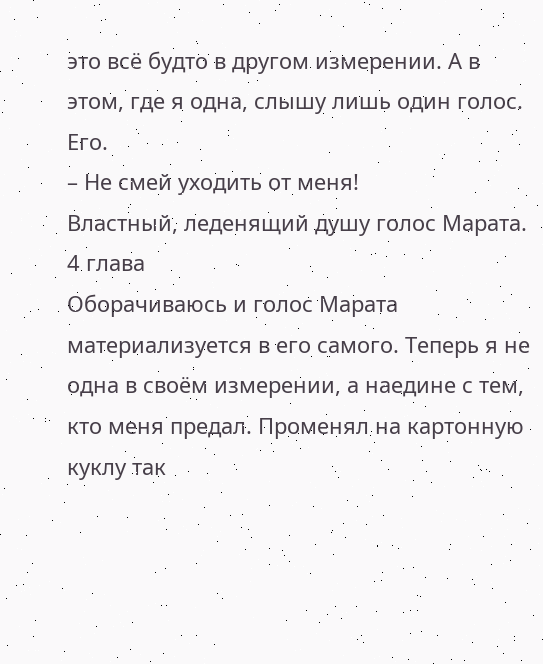это всё будто в другом измерении. А в этом, где я одна, слышу лишь один голос. Его.
– Не смей уходить от меня!
Властный, леденящий душу голос Марата.
4 глава
Оборачиваюсь и голос Марата материализуется в его самого. Теперь я не одна в своём измерении, а наедине с тем, кто меня предал. Променял на картонную куклу так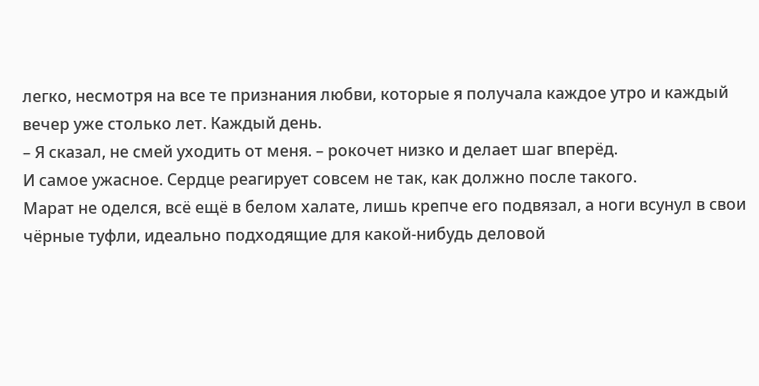легко, несмотря на все те признания любви, которые я получала каждое утро и каждый вечер уже столько лет. Каждый день.
– Я сказал, не смей уходить от меня. – рокочет низко и делает шаг вперёд.
И самое ужасное. Сердце реагирует совсем не так, как должно после такого.
Марат не оделся, всё ещё в белом халате, лишь крепче его подвязал, а ноги всунул в свои чёрные туфли, идеально подходящие для какой-нибудь деловой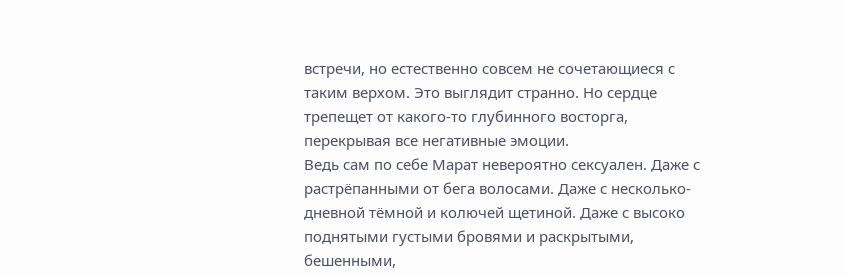встречи, но естественно совсем не сочетающиеся с таким верхом. Это выглядит странно. Но сердце трепещет от какого-то глубинного восторга, перекрывая все негативные эмоции.
Ведь сам по себе Марат невероятно сексуален. Даже с растрёпанными от бега волосами. Даже с несколько-дневной тёмной и колючей щетиной. Даже с высоко поднятыми густыми бровями и раскрытыми, бешенными,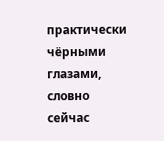практически чёрными глазами, словно сейчас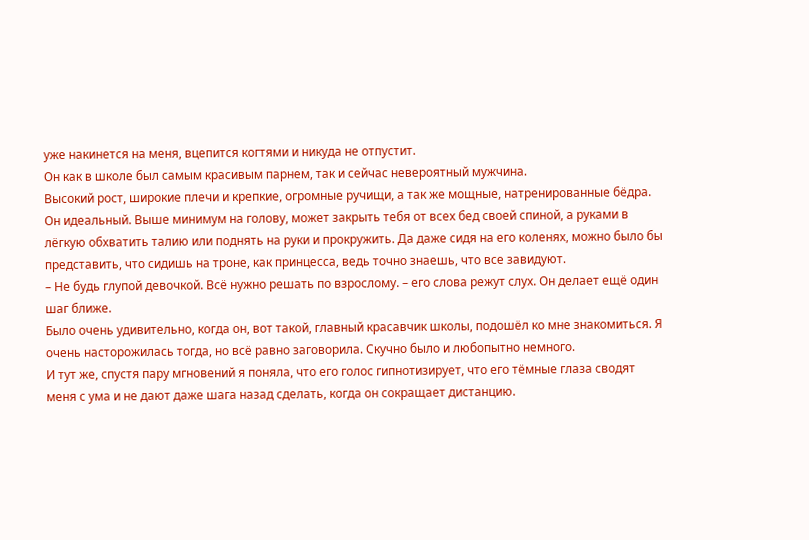уже накинется на меня, вцепится когтями и никуда не отпустит.
Он как в школе был самым красивым парнем, так и сейчас невероятный мужчина.
Высокий рост, широкие плечи и крепкие, огромные ручищи, а так же мощные, натренированные бёдра. Он идеальный. Выше минимум на голову, может закрыть тебя от всех бед своей спиной, а руками в лёгкую обхватить талию или поднять на руки и прокружить. Да даже сидя на его коленях, можно было бы представить, что сидишь на троне, как принцесса, ведь точно знаешь, что все завидуют.
– Не будь глупой девочкой. Всё нужно решать по взрослому. – его слова режут слух. Он делает ещё один шаг ближе.
Было очень удивительно, когда он, вот такой, главный красавчик школы, подошёл ко мне знакомиться. Я очень насторожилась тогда, но всё равно заговорила. Скучно было и любопытно немного.
И тут же, спустя пару мгновений я поняла, что его голос гипнотизирует, что его тёмные глаза сводят меня с ума и не дают даже шага назад сделать, когда он сокращает дистанцию.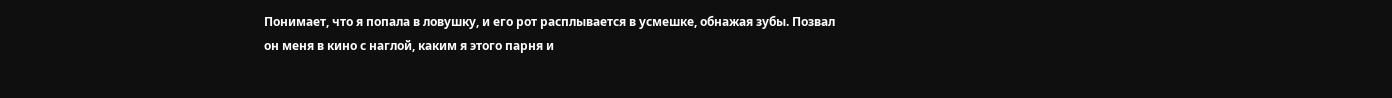Понимает, что я попала в ловушку, и его рот расплывается в усмешке, обнажая зубы. Позвал он меня в кино с наглой, каким я этого парня и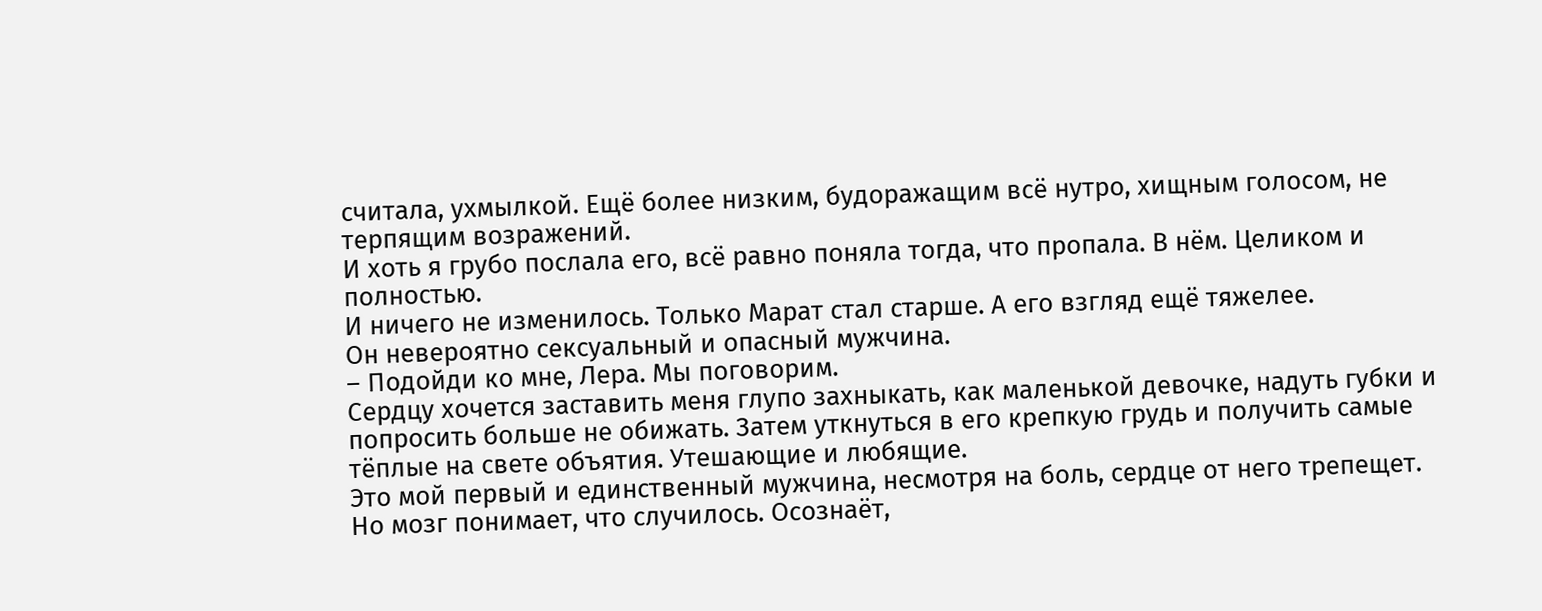считала, ухмылкой. Ещё более низким, будоражащим всё нутро, хищным голосом, не терпящим возражений.
И хоть я грубо послала его, всё равно поняла тогда, что пропала. В нём. Целиком и полностью.
И ничего не изменилось. Только Марат стал старше. А его взгляд ещё тяжелее.
Он невероятно сексуальный и опасный мужчина.
– Подойди ко мне, Лера. Мы поговорим.
Сердцу хочется заставить меня глупо захныкать, как маленькой девочке, надуть губки и попросить больше не обижать. Затем уткнуться в его крепкую грудь и получить самые тёплые на свете объятия. Утешающие и любящие.
Это мой первый и единственный мужчина, несмотря на боль, сердце от него трепещет.
Но мозг понимает, что случилось. Осознаёт,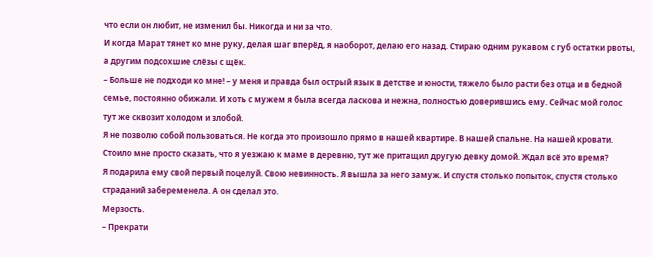что если он любит, не изменил бы. Никогда и ни за что.
И когда Марат тянет ко мне руку, делая шаг вперёд, я наоборот, делаю его назад. Стираю одним рукавом с губ остатки рвоты, а другим подсохшие слёзы с щёк.
– Больше не подходи ко мне! – у меня и правда был острый язык в детстве и юности, тяжело было расти без отца и в бедной семье, постоянно обижали. И хоть с мужем я была всегда ласкова и нежна, полностью доверившись ему. Сейчас мой голос тут же сквозит холодом и злобой.
Я не позволю собой пользоваться. Не когда это произошло прямо в нашей квартире. В нашей спальне. На нашей кровати. Стоило мне просто сказать, что я уезжаю к маме в деревню, тут же притащил другую девку домой. Ждал всё это время?
Я подарила ему свой первый поцелуй. Свою невинность. Я вышла за него замуж. И спустя столько попыток, спустя столько страданий забеременела. А он сделал это.
Мерзость.
– Прекрати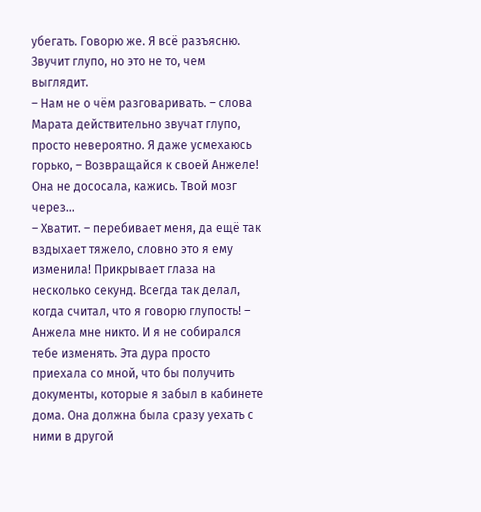убегать. Говорю же. Я всё разъясню. Звучит глупо, но это не то, чем выглядит.
– Нам не о чём разговаривать. – слова Марата действительно звучат глупо, просто невероятно. Я даже усмехаюсь горько, – Возвращайся к своей Анжеле! Она не дососала, кажись. Твой мозг через…
– Хватит. – перебивает меня, да ещё так вздыхает тяжело, словно это я ему изменила! Прикрывает глаза на несколько секунд. Всегда так делал, когда считал, что я говорю глупость! – Анжела мне никто. И я не собирался тебе изменять. Эта дура просто приехала со мной, что бы получить документы, которые я забыл в кабинете дома. Она должна была сразу уехать с ними в другой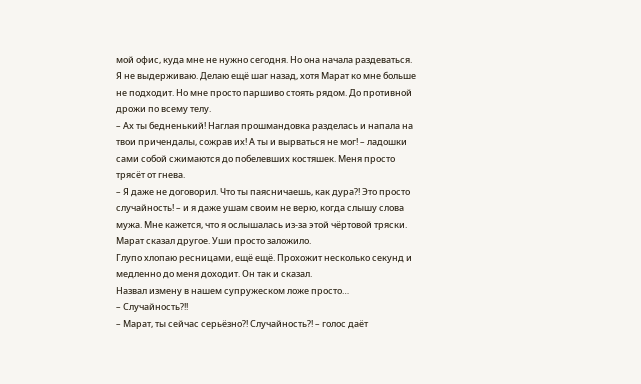мой офис, куда мне не нужно сегодня. Но она начала раздеваться.
Я не выдерживаю. Делаю ещё шаг назад, хотя Марат ко мне больше не подходит. Но мне просто паршиво стоять рядом. До противной дрожи по всему телу.
– Ах ты бедненький! Наглая прошмандовка разделась и напала на твои причендалы, сожрав их! А ты и вырваться не мог! – ладошки сами собой сжимаются до побелевших костяшек. Меня просто трясёт от гнева.
– Я даже не договорил. Что ты паясничаешь, как дура?! Это просто случайность! – и я даже ушам своим не верю, когда слышу слова мужа. Мне кажется, что я ослышалась из-за этой чёртовой тряски. Марат сказал другое. Уши просто заложило.
Глупо хлопаю ресницами, ещё ещё. Прохожит несколько секунд и медленно до меня доходит. Он так и сказал.
Назвал измену в нашем супружеском ложе просто…
– Случайность?!!
– Марат, ты сейчас серьёзно?! Случайность?! – голос даёт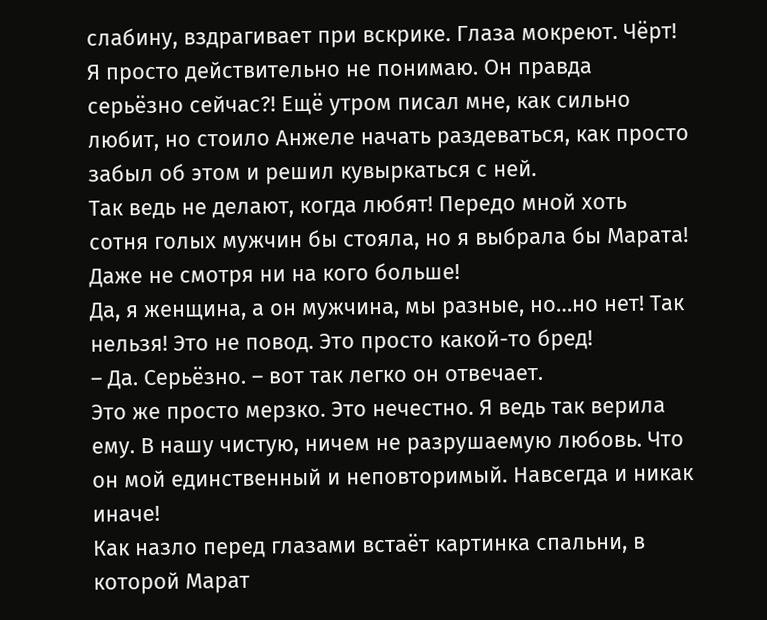слабину, вздрагивает при вскрике. Глаза мокреют. Чёрт! Я просто действительно не понимаю. Он правда серьёзно сейчас?! Ещё утром писал мне, как сильно любит, но стоило Анжеле начать раздеваться, как просто забыл об этом и решил кувыркаться с ней.
Так ведь не делают, когда любят! Передо мной хоть сотня голых мужчин бы стояла, но я выбрала бы Марата! Даже не смотря ни на кого больше!
Да, я женщина, а он мужчина, мы разные, но…но нет! Так нельзя! Это не повод. Это просто какой-то бред!
– Да. Серьёзно. – вот так легко он отвечает.
Это же просто мерзко. Это нечестно. Я ведь так верила ему. В нашу чистую, ничем не разрушаемую любовь. Что он мой единственный и неповторимый. Навсегда и никак иначе!
Как назло перед глазами встаёт картинка спальни, в которой Марат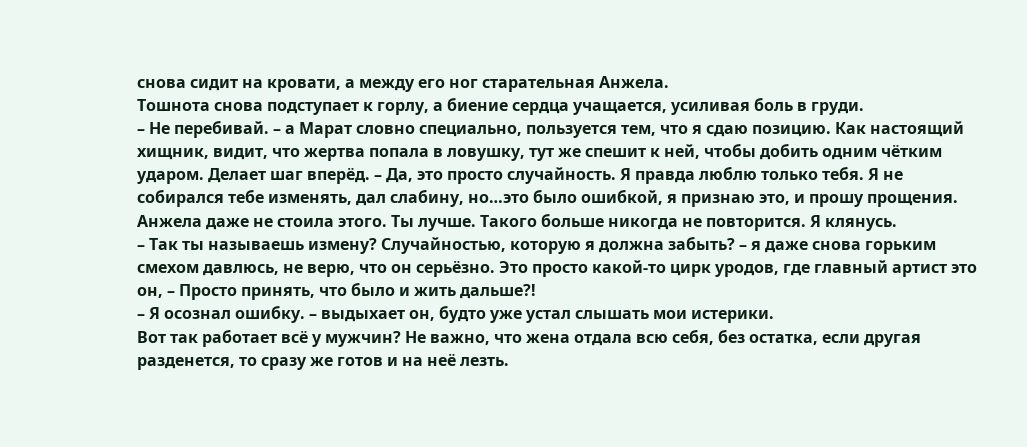снова сидит на кровати, а между его ног старательная Анжела.
Тошнота снова подступает к горлу, а биение сердца учащается, усиливая боль в груди.
– Не перебивай. – а Марат словно специально, пользуется тем, что я сдаю позицию. Как настоящий хищник, видит, что жертва попала в ловушку, тут же спешит к ней, чтобы добить одним чётким ударом. Делает шаг вперёд. – Да, это просто случайность. Я правда люблю только тебя. Я не собирался тебе изменять, дал слабину, но…это было ошибкой, я признаю это, и прошу прощения. Анжела даже не стоила этого. Ты лучше. Такого больше никогда не повторится. Я клянусь.
– Так ты называешь измену? Случайностью, которую я должна забыть? – я даже снова горьким смехом давлюсь, не верю, что он серьёзно. Это просто какой-то цирк уродов, где главный артист это он, – Просто принять, что было и жить дальше?!
– Я осознал ошибку. – выдыхает он, будто уже устал слышать мои истерики.
Вот так работает всё у мужчин? Не важно, что жена отдала всю себя, без остатка, если другая разденется, то сразу же готов и на неё лезть.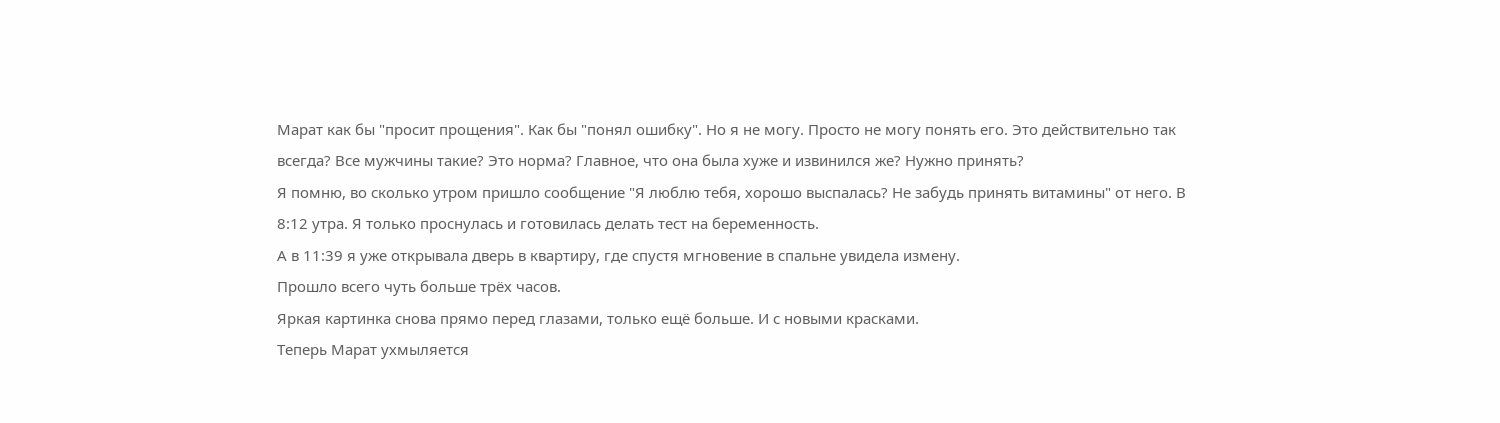Марат как бы "просит прощения". Как бы "понял ошибку". Но я не могу. Просто не могу понять его. Это действительно так всегда? Все мужчины такие? Это норма? Главное, что она была хуже и извинился же? Нужно принять?
Я помню, во сколько утром пришло сообщение "Я люблю тебя, хорошо выспалась? Не забудь принять витамины" от него. В 8:12 утра. Я только проснулась и готовилась делать тест на беременность.
А в 11:39 я уже открывала дверь в квартиру, где спустя мгновение в спальне увидела измену.
Прошло всего чуть больше трёх часов.
Яркая картинка снова прямо перед глазами, только ещё больше. И с новыми красками.
Теперь Марат ухмыляется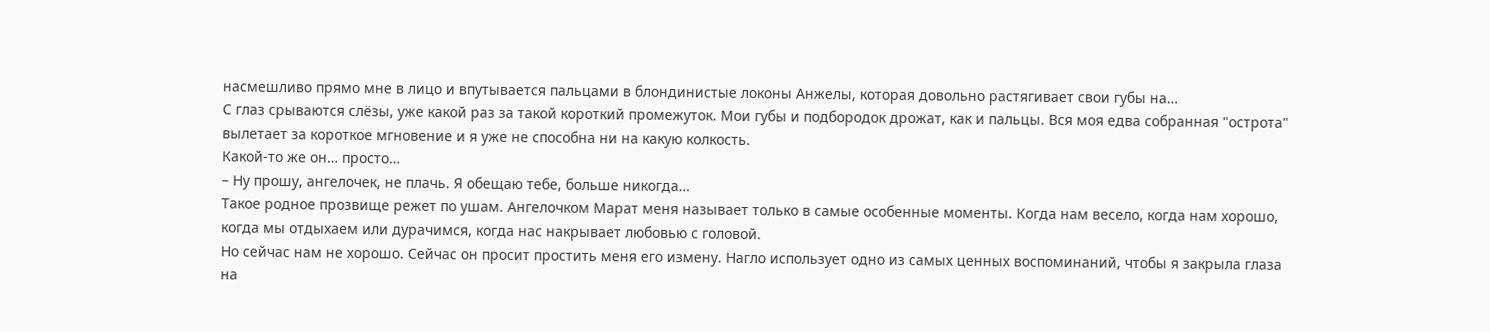насмешливо прямо мне в лицо и впутывается пальцами в блондинистые локоны Анжелы, которая довольно растягивает свои губы на…
С глаз срываются слёзы, уже какой раз за такой короткий промежуток. Мои губы и подбородок дрожат, как и пальцы. Вся моя едва собранная "острота" вылетает за короткое мгновение и я уже не способна ни на какую колкость.
Какой-то же он… просто…
– Ну прошу, ангелочек, не плачь. Я обещаю тебе, больше никогда…
Такое родное прозвище режет по ушам. Ангелочком Марат меня называет только в самые особенные моменты. Когда нам весело, когда нам хорошо, когда мы отдыхаем или дурачимся, когда нас накрывает любовью с головой.
Но сейчас нам не хорошо. Сейчас он просит простить меня его измену. Нагло использует одно из самых ценных воспоминаний, чтобы я закрыла глаза на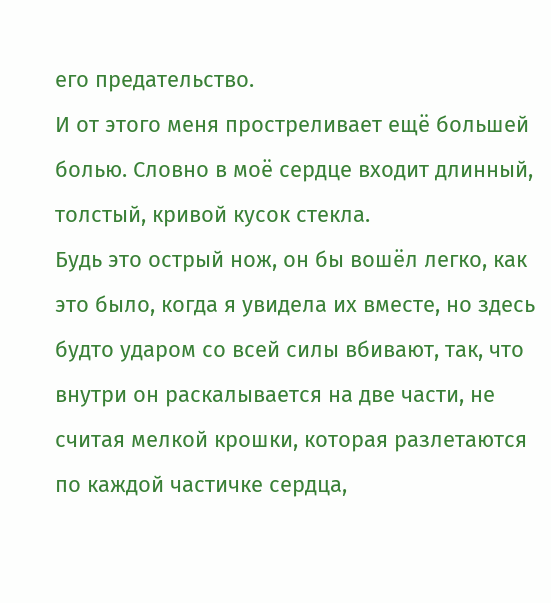его предательство.
И от этого меня простреливает ещё большей болью. Словно в моё сердце входит длинный, толстый, кривой кусок стекла.
Будь это острый нож, он бы вошёл легко, как это было, когда я увидела их вместе, но здесь будто ударом со всей силы вбивают, так, что внутри он раскалывается на две части, не считая мелкой крошки, которая разлетаются по каждой частичке сердца,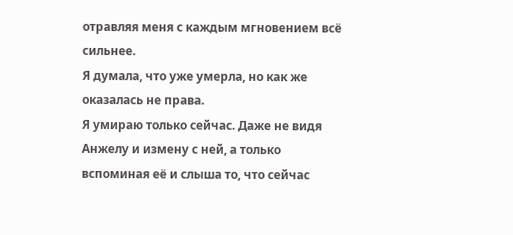отравляя меня с каждым мгновением всё сильнее.
Я думала, что уже умерла, но как же оказалась не права.
Я умираю только сейчас. Даже не видя Анжелу и измену с ней, а только вспоминая её и слыша то, что сейчас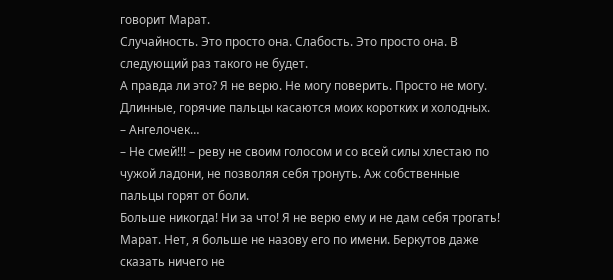говорит Марат.
Случайность. Это просто она. Слабость. Это просто она. В следующий раз такого не будет.
А правда ли это? Я не верю. Не могу поверить. Просто не могу.
Длинные, горячие пальцы касаются моих коротких и холодных.
– Ангелочек…
– Не смей!!! – реву не своим голосом и со всей силы хлестаю по чужой ладони, не позволяя себя тронуть. Аж собственные пальцы горят от боли.
Больше никогда! Ни за что! Я не верю ему и не дам себя трогать!
Марат. Нет, я больше не назову его по имени. Беркутов даже сказать ничего не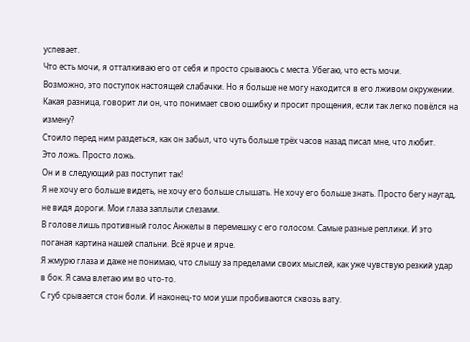успевает.
Что есть мочи, я отталкиваю его от себя и просто срываюсь с места. Убегаю, что есть мочи.
Возможно, это поступок настоящей слабачки. Но я больше не могу находится в его лживом окружении.
Какая разница, говорит ли он, что понимает свою ошибку и просит прощения, если так легко повёлся на измену?
Стоило перед ним раздеться, как он забыл, что чуть больше трёх часов назад писал мне, что любит.
Это ложь. Просто ложь.
Он и в следующий раз поступит так!
Я не хочу его больше видеть, не хочу его больше слышать. Не хочу его больше знать. Просто бегу наугад, не видя дороги. Мои глаза заплыли слезами.
В голове лишь противный голос Анжелы в перемешку с его голосом. Самые разные реплики. И это поганая картина нашей спальни. Всё ярче и ярче.
Я жмурю глаза и даже не понимаю, что слышу за пределами своих мыслей, как уже чувствую резкий удар в бок. Я сама влетаю им во что-то.
С губ срывается стон боли. И наконец-то мои уши пробиваются сквозь вату.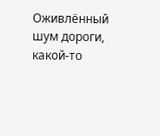Оживлённый шум дороги, какой-то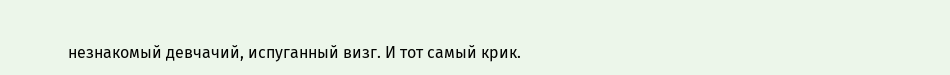незнакомый девчачий, испуганный визг. И тот самый крик.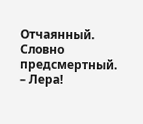Отчаянный. Словно предсмертный.
– Лера!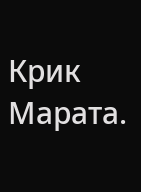Крик Марата.